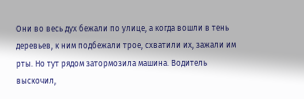Они во весь дух бежали по улице, а когда вошли в тень деревьев, к ним подбежали трое, схватили их, зажали им рты. Но тут рядом затормозила машина. Водитель выскочил,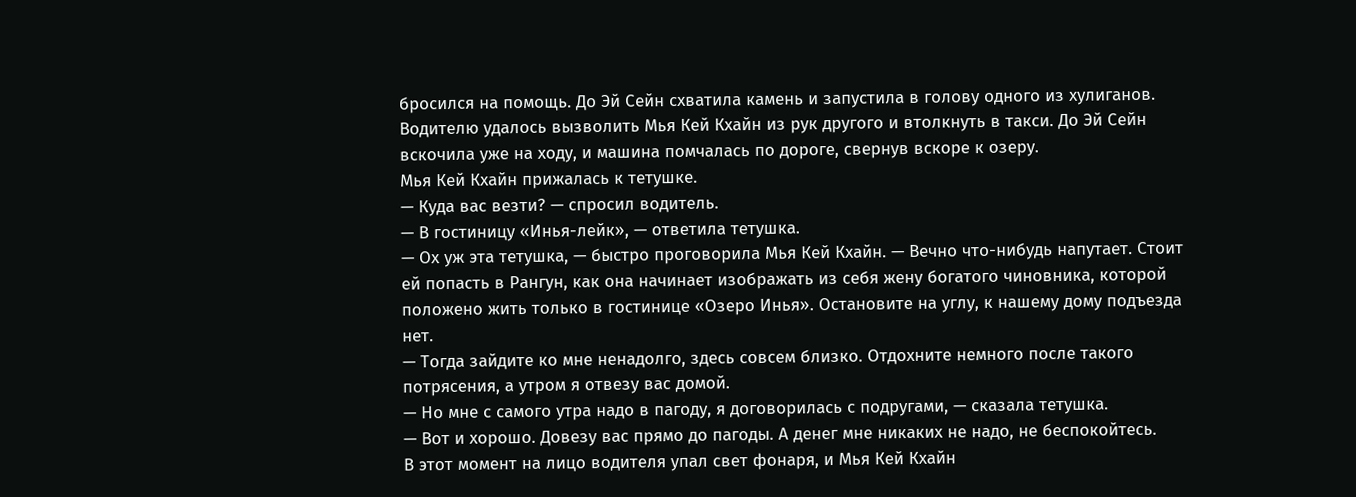бросился на помощь. До Эй Сейн схватила камень и запустила в голову одного из хулиганов. Водителю удалось вызволить Мья Кей Кхайн из рук другого и втолкнуть в такси. До Эй Сейн вскочила уже на ходу, и машина помчалась по дороге, свернув вскоре к озеру.
Мья Кей Кхайн прижалась к тетушке.
— Куда вас везти? — спросил водитель.
— В гостиницу «Инья-лейк», — ответила тетушка.
— Ох уж эта тетушка, — быстро проговорила Мья Кей Кхайн. — Вечно что-нибудь напутает. Стоит ей попасть в Рангун, как она начинает изображать из себя жену богатого чиновника, которой положено жить только в гостинице «Озеро Инья». Остановите на углу, к нашему дому подъезда нет.
— Тогда зайдите ко мне ненадолго, здесь совсем близко. Отдохните немного после такого потрясения, а утром я отвезу вас домой.
— Но мне с самого утра надо в пагоду, я договорилась с подругами, — сказала тетушка.
— Вот и хорошо. Довезу вас прямо до пагоды. А денег мне никаких не надо, не беспокойтесь.
В этот момент на лицо водителя упал свет фонаря, и Мья Кей Кхайн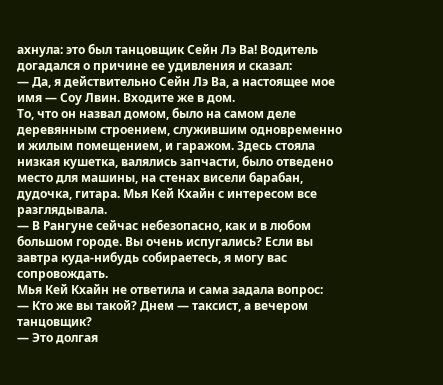ахнула: это был танцовщик Сейн Лэ Ва! Водитель догадался о причине ее удивления и сказал:
— Да, я действительно Сейн Лэ Ва, а настоящее мое имя — Соу Лвин. Входите же в дом.
То, что он назвал домом, было на самом деле деревянным строением, служившим одновременно и жилым помещением, и гаражом. Здесь стояла низкая кушетка, валялись запчасти, было отведено место для машины, на стенах висели барабан, дудочка, гитара. Мья Кей Кхайн с интересом все разглядывала.
— В Рангуне сейчас небезопасно, как и в любом большом городе. Вы очень испугались? Если вы завтра куда-нибудь собираетесь, я могу вас сопровождать.
Мья Кей Кхайн не ответила и сама задала вопрос:
— Кто же вы такой? Днем — таксист, а вечером танцовщик?
— Это долгая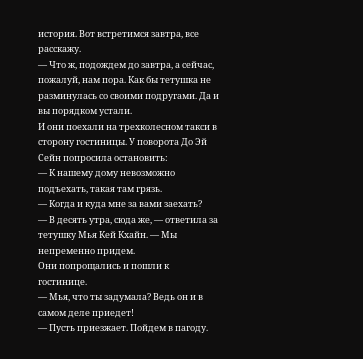история. Вот встретимся завтра, все расскажу.
— Что ж, подождем до завтра, а сейчас, пожалуй, нам пора. Как бы тетушка не разминулась со своими подругами. Да и вы порядком устали.
И они поехали на трехколесном такси в сторону гостиницы. У поворота До Эй Сейн попросила остановить:
— К нашему дому невозможно подъехать, такая там грязь.
— Когда и куда мне за вами заехать?
— В десять утра, сюда же, — ответила за тетушку Мья Кей Кхайн. — Мы непременно придем.
Они попрощались и пошли к гостинице.
— Мья, что ты задумала? Ведь он и в самом деле приедет!
— Пусть приезжает. Пойдем в пагоду.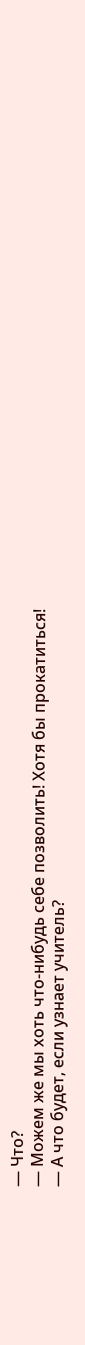— Что?
— Можем же мы хоть что-нибудь себе позволить! Хотя бы прокатиться!
— А что будет, если узнает учитель?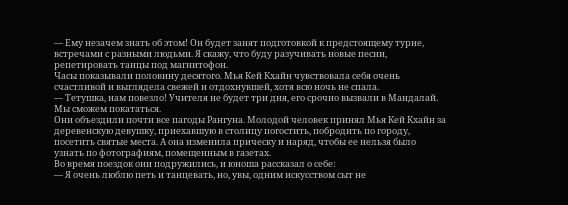— Ему незачем знать об этом! Он будет занят подготовкой к предстоящему турне, встречами с разными людьми. Я скажу, что буду разучивать новые песни, репетировать танцы под магнитофон.
Часы показывали половину десятого. Мья Кей Кхайн чувствовала себя очень счастливой и выглядела свежей и отдохнувшей, хотя всю ночь не спала.
— Тетушка, нам повезло! Учителя не будет три дня, его срочно вызвали в Мандалай. Мы сможем покататься.
Они объездили почти все пагоды Рангуна. Молодой человек принял Мья Кей Кхайн за деревенскую девушку, приехавшую в столицу погостить, побродить по городу, посетить святые места. А она изменила прическу и наряд, чтобы ее нельзя было узнать по фотографиям, помещенным в газетах.
Во время поездок они подружились, и юноша рассказал о себе:
— Я очень люблю петь и танцевать, но, увы, одним искусством сыт не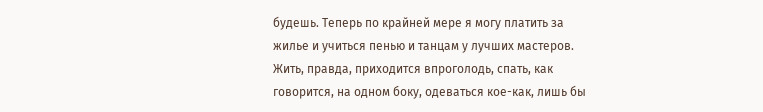будешь. Теперь по крайней мере я могу платить за жилье и учиться пенью и танцам у лучших мастеров. Жить, правда, приходится впроголодь, спать, как говорится, на одном боку, одеваться кое-как, лишь бы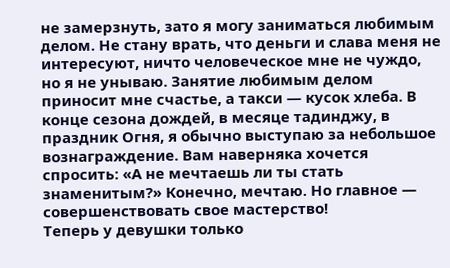не замерзнуть, зато я могу заниматься любимым делом. Не стану врать, что деньги и слава меня не интересуют, ничто человеческое мне не чуждо, но я не унываю. Занятие любимым делом приносит мне счастье, а такси — кусок хлеба. В конце сезона дождей, в месяце тадинджу, в праздник Огня, я обычно выступаю за небольшое вознаграждение. Вам наверняка хочется спросить: «А не мечтаешь ли ты стать знаменитым?» Конечно, мечтаю. Но главное — совершенствовать свое мастерство!
Теперь у девушки только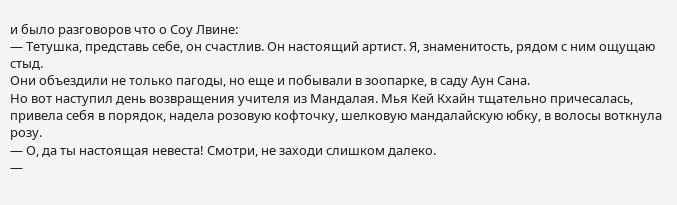и было разговоров что о Соу Лвине:
— Тетушка, представь себе, он счастлив. Он настоящий артист. Я, знаменитость, рядом с ним ощущаю стыд.
Они объездили не только пагоды, но еще и побывали в зоопарке, в саду Аун Сана.
Но вот наступил день возвращения учителя из Мандалая. Мья Кей Кхайн тщательно причесалась, привела себя в порядок, надела розовую кофточку, шелковую мандалайскую юбку, в волосы воткнула розу.
— О, да ты настоящая невеста! Смотри, не заходи слишком далеко.
—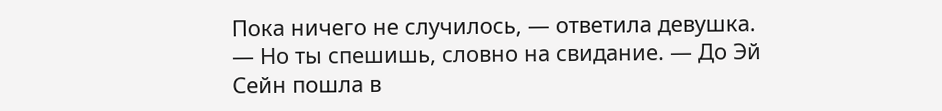Пока ничего не случилось, — ответила девушка.
— Но ты спешишь, словно на свидание. — До Эй Сейн пошла в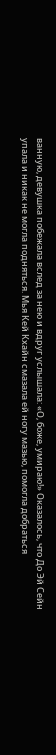ванную, девушка побежала вслед за нею и вдруг услышала: «О, боже, умираю!» Оказалось, что До Эй Сейн упала и никак не могла подняться. Мья Кей Кхайн смазала ей ногу мазью, помогла добраться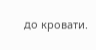до кровати.